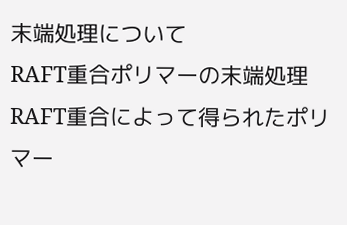末端処理について
RAFT重合ポリマーの末端処理
RAFT重合によって得られたポリマー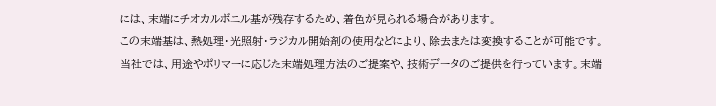には、末端にチオカルボニル基が残存するため、着色が見られる場合があります。
この末端基は、熱処理・光照射・ラジカル開始剤の使用などにより、除去または変換することが可能です。
当社では、用途やポリマーに応じた末端処理方法のご提案や、技術データのご提供を行っています。末端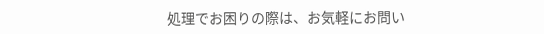処理でお困りの際は、お気軽にお問い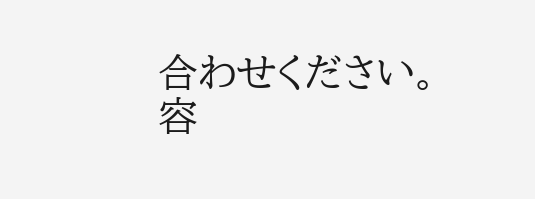合わせください。
容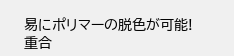易にポリマーの脱色が可能!
重合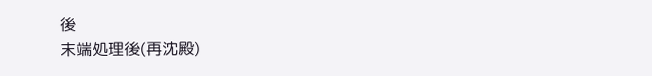後
末端処理後(再沈殿)